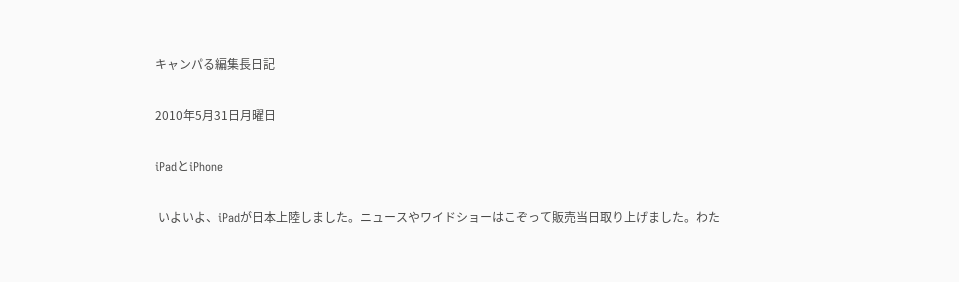キャンパる編集長日記

2010年5月31日月曜日

iPadとiPhone

 いよいよ、iPadが日本上陸しました。ニュースやワイドショーはこぞって販売当日取り上げました。わた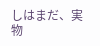しはまだ、実物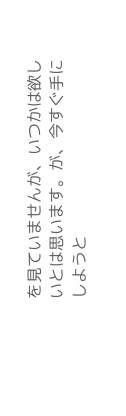を見ていませんが、いつかは欲しいとは思います。が、今すぐ手にしようと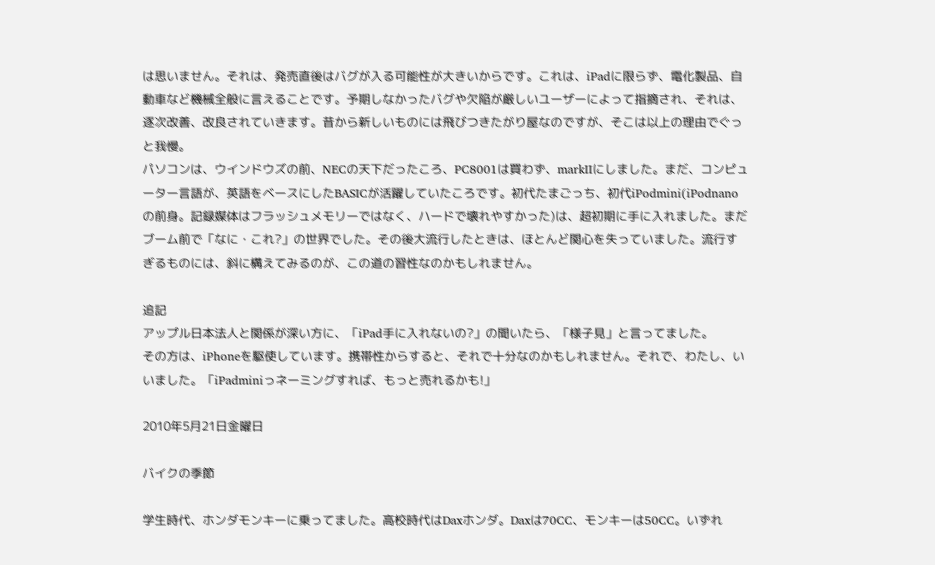は思いません。それは、発売直後はバグが入る可能性が大きいからです。これは、iPadに限らず、電化製品、自動車など機械全般に言えることです。予期しなかったバグや欠陥が厳しいユーザーによって指摘され、それは、逐次改善、改良されていきます。昔から新しいものには飛びつきたがり屋なのですが、そこは以上の理由でぐっと我慢。
パソコンは、ウインドウズの前、NECの天下だったころ、PC8001は買わず、markⅡにしました。まだ、コンピューター言語が、英語をベースにしたBASICが活躍していたころです。初代たまごっち、初代iPodmini(iPodnanoの前身。記録媒体はフラッシュメモリーではなく、ハードで壊れやすかった)は、超初期に手に入れました。まだブーム前で「なに・これ?」の世界でした。その後大流行したときは、ほとんど関心を失っていました。流行すぎるものには、斜に構えてみるのが、この道の習性なのかもしれません。

追記
アップル日本法人と関係が深い方に、「iPad手に入れないの?」の聞いたら、「様子見」と言ってました。
その方は、iPhoneを駆使しています。携帯性からすると、それで十分なのかもしれません。それで、わたし、いいました。「iPadminiっネーミングすれば、もっと売れるかも!」

2010年5月21日金曜日

バイクの季節

学生時代、ホンダモンキーに乗ってました。高校時代はDaxホンダ。Daxは70CC、モンキーは50CC。いずれ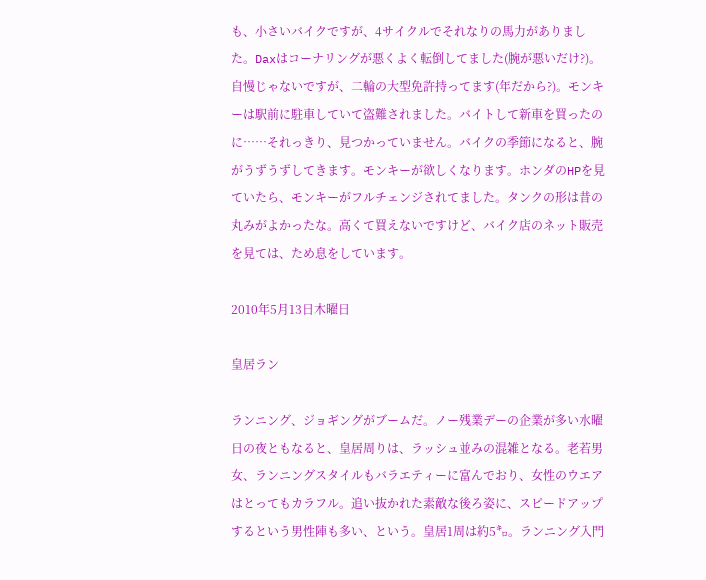も、小さいバイクですが、4サイクルでそれなりの馬力がありました。Daxはコーナリングが悪くよく転倒してました(腕が悪いだけ?)。自慢じゃないですが、二輪の大型免許持ってます(年だから?)。モンキーは駅前に駐車していて盗難されました。バイトして新車を買ったのに……それっきり、見つかっていません。バイクの季節になると、腕がうずうずしてきます。モンキーが欲しくなります。ホンダのHPを見ていたら、モンキーがフルチェンジされてました。タンクの形は昔の丸みがよかったな。高くて買えないですけど、バイク店のネット販売を見ては、ため息をしています。

2010年5月13日木曜日

皇居ラン

ランニング、ジョギングがブームだ。ノー残業デーの企業が多い水曜日の夜ともなると、皇居周りは、ラッシュ並みの混雑となる。老若男女、ランニングスタイルもバラエティーに富んでおり、女性のウエアはとってもカラフル。追い抜かれた素敵な後ろ姿に、スピードアップするという男性陣も多い、という。皇居1周は約5㌔。ランニング入門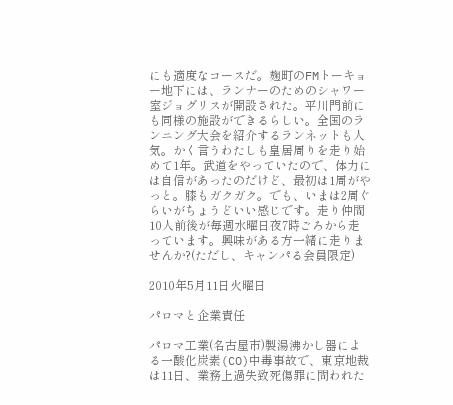にも適度なコースだ。麹町のFMトーキョー地下には、ランナーのためのシャワー室ジョグリスが開設された。平川門前にも同様の施設ができるらしい。全国のランニング大会を紹介するランネットも人気。かく言うわたしも皇居周りを走り始めて1年。武道をやっていたので、体力には自信があったのだけど、最初は1周がやっと。膝もガクガク。でも、いまは2周ぐらいがちょうどいい感じです。走り仲間10人前後が毎週水曜日夜7時ごろから走っています。興味がある方一緒に走りませんか?(ただし、キャンパる会員限定)

2010年5月11日火曜日

パロマと企業責任

パロマ工業(名古屋市)製湯沸かし器による一酸化炭素(CO)中毒事故で、東京地裁は11日、業務上過失致死傷罪に問われた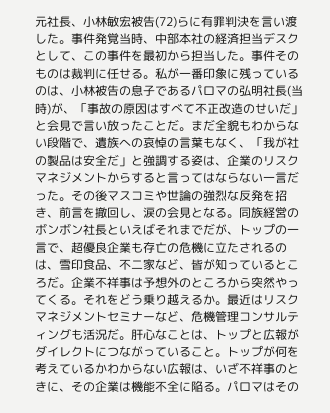元社長、小林敏宏被告(72)らに有罪判決を言い渡した。事件発覚当時、中部本社の経済担当デスクとして、この事件を最初から担当した。事件そのものは裁判に任せる。私が一番印象に残っているのは、小林被告の息子であるパロマの弘明社長(当時)が、「事故の原因はすべて不正改造のせいだ」と会見で言い放ったことだ。まだ全貌もわからない段階で、遺族への哀悼の言葉もなく、「我が社の製品は安全だ」と強調する姿は、企業のリスクマネジメントからすると言ってはならない一言だった。その後マスコミや世論の強烈な反発を招き、前言を撤回し、涙の会見となる。同族経営のボンボン社長といえばそれまでだが、トップの一言で、超優良企業も存亡の危機に立たされるのは、雪印食品、不二家など、皆が知っているところだ。企業不祥事は予想外のところから突然やってくる。それをどう乗り越えるか。最近はリスクマネジメントセミナーなど、危機管理コンサルティングも活況だ。肝心なことは、トップと広報がダイレクトにつながっていること。トップが何を考えているかわからない広報は、いざ不祥事のときに、その企業は機能不全に陥る。パロマはその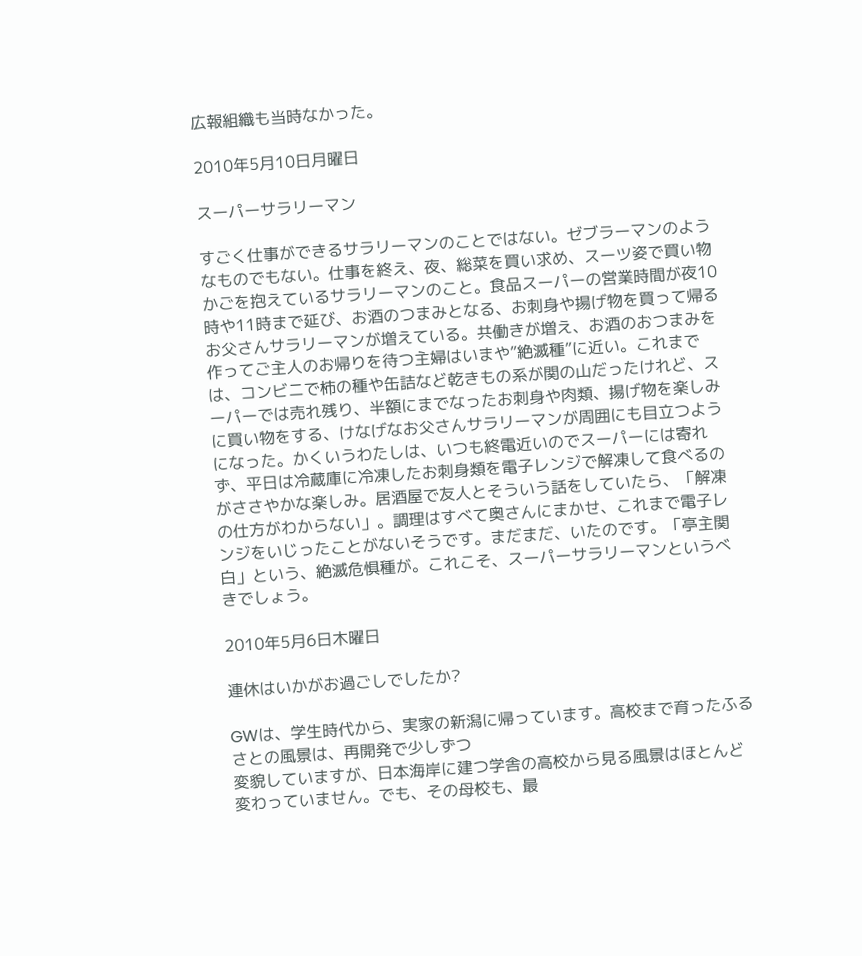広報組織も当時なかった。

2010年5月10日月曜日

スーパーサラリーマン

すごく仕事ができるサラリーマンのことではない。ゼブラーマンのようなものでもない。仕事を終え、夜、総菜を買い求め、スーツ姿で買い物かごを抱えているサラリーマンのこと。食品スーパーの営業時間が夜10時や11時まで延び、お酒のつまみとなる、お刺身や揚げ物を買って帰るお父さんサラリーマンが増えている。共働きが増え、お酒のおつまみを作ってご主人のお帰りを待つ主婦はいまや”絶滅種”に近い。これまでは、コンビニで柿の種や缶詰など乾きもの系が関の山だったけれど、スーパーでは売れ残り、半額にまでなったお刺身や肉類、揚げ物を楽しみに買い物をする、けなげなお父さんサラリーマンが周囲にも目立つようになった。かくいうわたしは、いつも終電近いのでスーパーには寄れず、平日は冷蔵庫に冷凍したお刺身類を電子レンジで解凍して食べるのがささやかな楽しみ。居酒屋で友人とそういう話をしていたら、「解凍の仕方がわからない」。調理はすべて奥さんにまかせ、これまで電子レンジをいじったことがないそうです。まだまだ、いたのです。「亭主関白」という、絶滅危惧種が。これこそ、スーパーサラリーマンというべきでしょう。

2010年5月6日木曜日

連休はいかがお過ごしでしたか?

GWは、学生時代から、実家の新潟に帰っています。高校まで育ったふるさとの風景は、再開発で少しずつ
変貌していますが、日本海岸に建つ学舎の高校から見る風景はほとんど変わっていません。でも、その母校も、最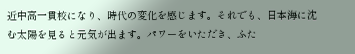近中高一貫校になり、時代の変化を感じます。それでも、日本海に沈む太陽を見ると元気が出ます。パワーをいただき、ふた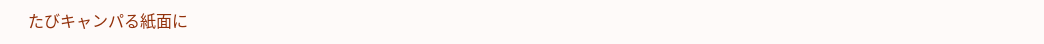たびキャンパる紙面に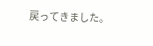戻ってきました。